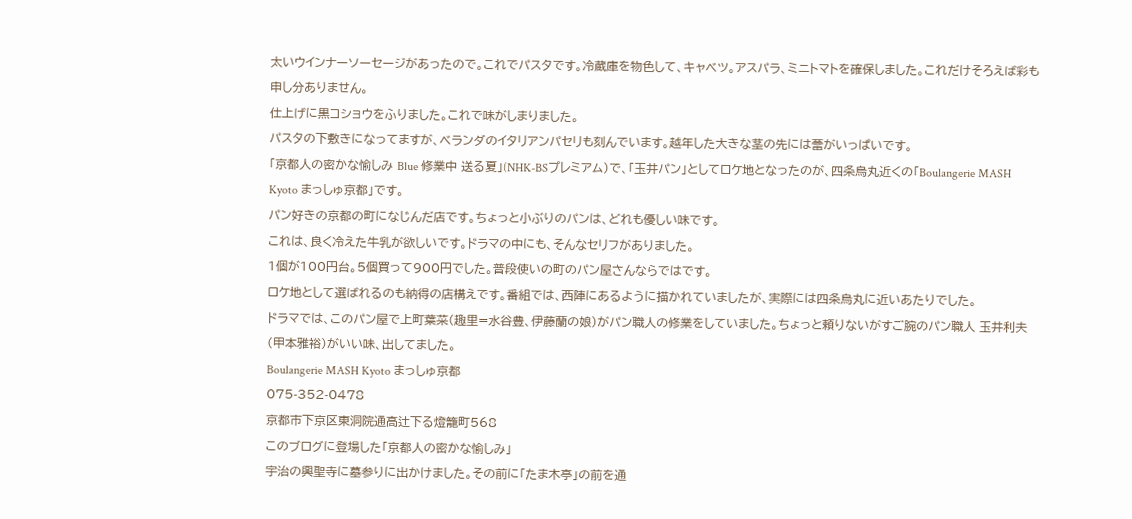太いウインナーソーセージがあったので。これでパスタです。冷蔵庫を物色して、キャベツ。アスパラ、ミニトマトを確保しました。これだけそろえば彩も申し分ありません。
仕上げに黒コショウをふりました。これで味がしまりました。
パスタの下敷きになってますが、ベランダのイタリアンパセリも刻んでいます。越年した大きな茎の先には蕾がいっぱいです。
「京都人の密かな愉しみ Blue 修業中 送る夏」(NHK-BSプレミアム)で、「玉井パン」としてロケ地となったのが、四条烏丸近くの「Boulangerie MASH Kyoto まっしゅ京都」です。
パン好きの京都の町になじんだ店です。ちょっと小ぶりのパンは、どれも優しい味です。
これは、良く冷えた牛乳が欲しいです。ドラマの中にも、そんなセリフがありました。
1個が100円台。5個買って900円でした。普段使いの町のパン屋さんならではです。
ロケ地として選ばれるのも納得の店構えです。番組では、西陣にあるように描かれていましたが、実際には四条烏丸に近いあたりでした。
ドラマでは、このパン屋で上町葉菜(趣里=水谷豊、伊藤蘭の娘)がパン職人の修業をしていました。ちょっと頼りないがすご腕のパン職人 玉井利夫(甲本雅裕)がいい味、出してました。
Boulangerie MASH Kyoto まっしゅ京都
075-352-0478
京都市下京区東洞院通高辻下る燈籠町568
このブログに登場した「京都人の密かな愉しみ」
宇治の興聖寺に墓参りに出かけました。その前に「たま木亭」の前を通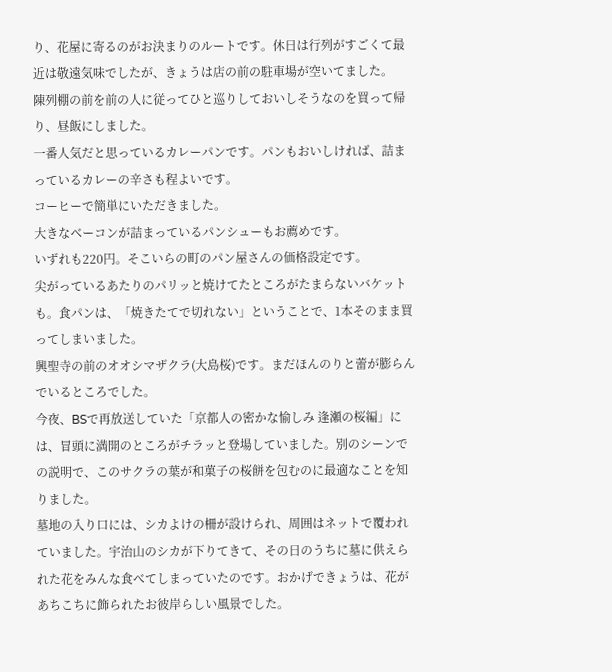り、花屋に寄るのがお決まりのルートです。休日は行列がすごくて最近は敬遠気味でしたが、きょうは店の前の駐車場が空いてました。
陳列棚の前を前の人に従ってひと巡りしておいしそうなのを買って帰り、昼飯にしました。
一番人気だと思っているカレーパンです。パンもおいしければ、詰まっているカレーの辛さも程よいです。
コーヒーで簡単にいただきました。
大きなベーコンが詰まっているパンシューもお薦めです。
いずれも220円。そこいらの町のパン屋さんの価格設定です。
尖がっているあたりのパリッと焼けてたところがたまらないバケットも。食パンは、「焼きたてで切れない」ということで、1本そのまま買ってしまいました。
興聖寺の前のオオシマザクラ(大島桜)です。まだほんのりと蕾が膨らんでいるところでした。
今夜、BSで再放送していた「京都人の密かな愉しみ 逢瀬の桜編」には、冒頭に満開のところがチラッと登場していました。別のシーンでの説明で、このサクラの葉が和菓子の桜餅を包むのに最適なことを知りました。
墓地の入り口には、シカよけの柵が設けられ、周囲はネットで覆われていました。宇治山のシカが下りてきて、その日のうちに墓に供えられた花をみんな食べてしまっていたのです。おかげできょうは、花があちこちに飾られたお彼岸らしい風景でした。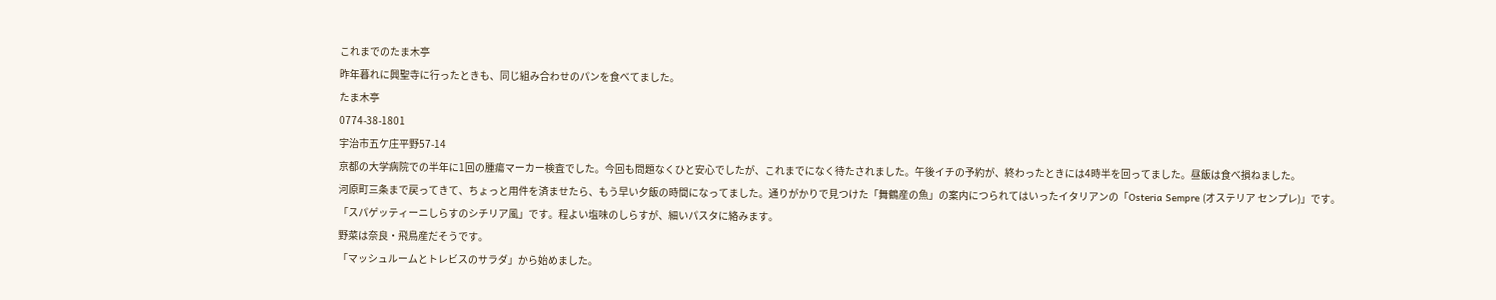これまでのたま木亭
昨年暮れに興聖寺に行ったときも、同じ組み合わせのパンを食べてました。
たま木亭
0774-38-1801
宇治市五ケ庄平野57-14
京都の大学病院での半年に1回の腫瘍マーカー検査でした。今回も問題なくひと安心でしたが、これまでになく待たされました。午後イチの予約が、終わったときには4時半を回ってました。昼飯は食べ損ねました。
河原町三条まで戻ってきて、ちょっと用件を済ませたら、もう早い夕飯の時間になってました。通りがかりで見つけた「舞鶴産の魚」の案内につられてはいったイタリアンの「Osteria Sempre (オステリア センプレ)」です。
「スパゲッティーニしらすのシチリア風」です。程よい塩味のしらすが、細いパスタに絡みます。
野菜は奈良・飛鳥産だそうです。
「マッシュルームとトレビスのサラダ」から始めました。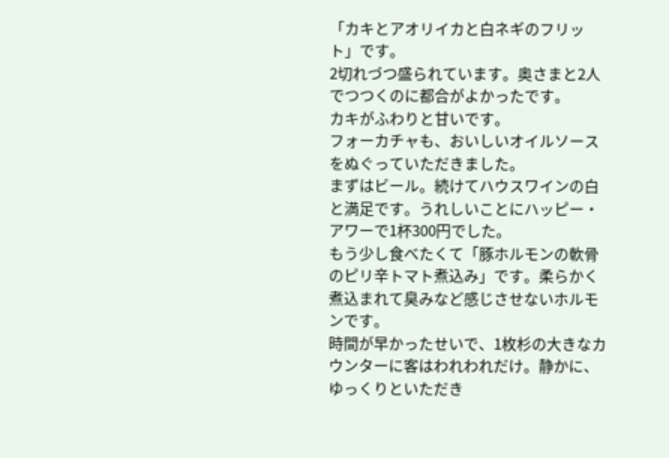「カキとアオリイカと白ネギのフリット」です。
2切れづつ盛られています。奥さまと2人でつつくのに都合がよかったです。
カキがふわりと甘いです。
フォーカチャも、おいしいオイルソースをぬぐっていただきました。
まずはビール。続けてハウスワインの白と満足です。うれしいことにハッピー・アワーで1杯300円でした。
もう少し食べたくて「豚ホルモンの軟骨のピリ辛トマト煮込み」です。柔らかく煮込まれて臭みなど感じさせないホルモンです。
時間が早かったせいで、1枚杉の大きなカウンターに客はわれわれだけ。静かに、ゆっくりといただき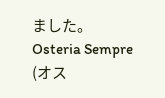ました。
Osteria Sempre (オス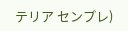テリア センプレ)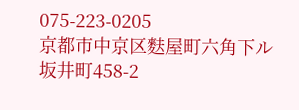075-223-0205
京都市中京区麩屋町六角下ル坂井町458-2